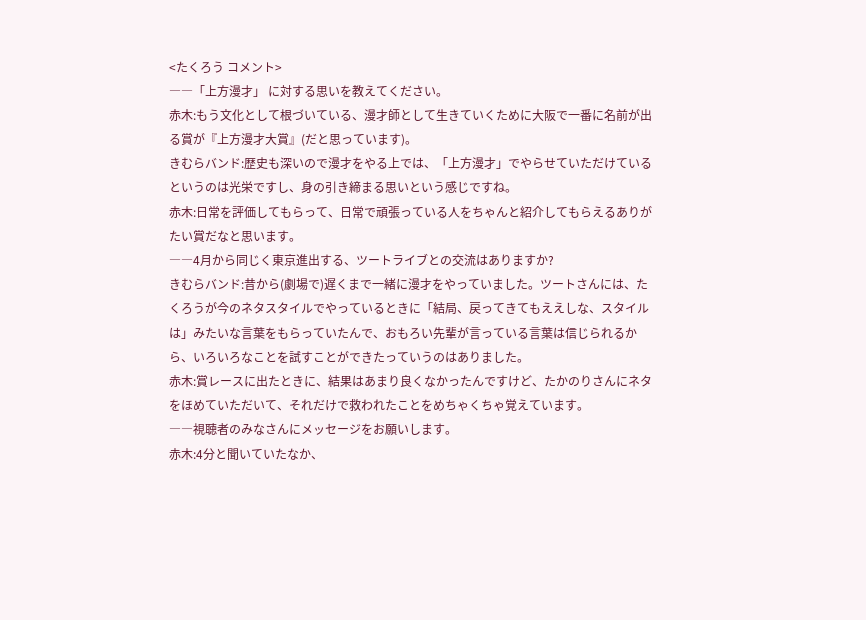<たくろう コメント>
――「上方漫才」 に対する思いを教えてください。
赤木:もう文化として根づいている、漫才師として生きていくために大阪で一番に名前が出る賞が『上方漫才大賞』(だと思っています)。
きむらバンド:歴史も深いので漫才をやる上では、「上方漫才」でやらせていただけているというのは光栄ですし、身の引き締まる思いという感じですね。
赤木:日常を評価してもらって、日常で頑張っている人をちゃんと紹介してもらえるありがたい賞だなと思います。
――4月から同じく東京進出する、ツートライブとの交流はありますか?
きむらバンド:昔から(劇場で)遅くまで一緒に漫才をやっていました。ツートさんには、たくろうが今のネタスタイルでやっているときに「結局、戻ってきてもええしな、スタイルは」みたいな言葉をもらっていたんで、おもろい先輩が言っている言葉は信じられるから、いろいろなことを試すことができたっていうのはありました。
赤木:賞レースに出たときに、結果はあまり良くなかったんですけど、たかのりさんにネタをほめていただいて、それだけで救われたことをめちゃくちゃ覚えています。
――視聴者のみなさんにメッセージをお願いします。
赤木:4分と聞いていたなか、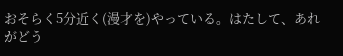おそらく5分近く(漫才を)やっている。はたして、あれがどう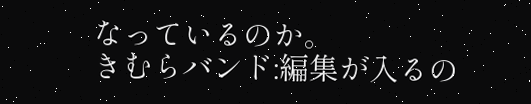なっているのか。
きむらバンド:編集が入るの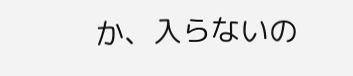か、入らないの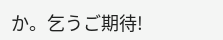か。乞うご期待!